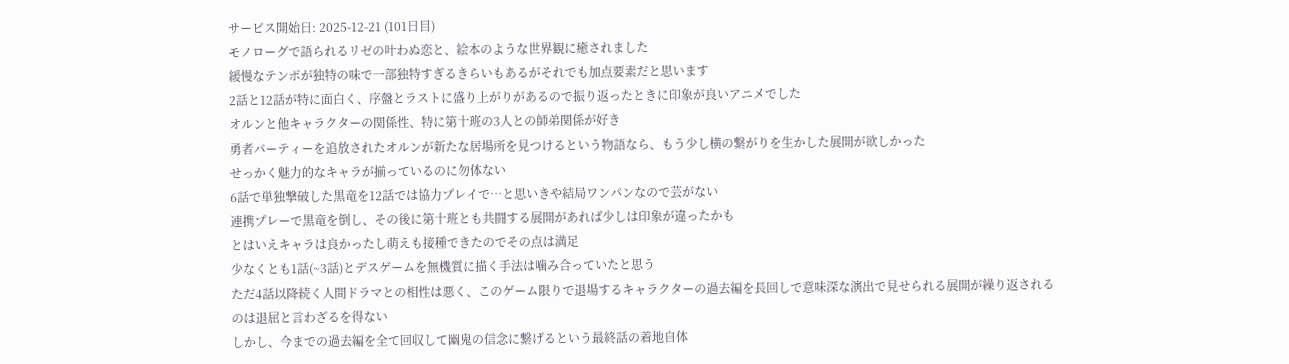サービス開始日: 2025-12-21 (101日目)
モノローグで語られるリゼの叶わぬ恋と、絵本のような世界観に癒されました
緩慢なテンポが独特の味で一部独特すぎるきらいもあるがそれでも加点要素だと思います
2話と12話が特に面白く、序盤とラストに盛り上がりがあるので振り返ったときに印象が良いアニメでした
オルンと他キャラクターの関係性、特に第十班の3人との師弟関係が好き
勇者パーティーを追放されたオルンが新たな居場所を見つけるという物語なら、もう少し横の繋がりを生かした展開が欲しかった
せっかく魅力的なキャラが揃っているのに勿体ない
6話で単独撃破した黒竜を12話では協力プレイで…と思いきや結局ワンパンなので芸がない
連携プレーで黒竜を倒し、その後に第十班とも共闘する展開があれば少しは印象が違ったかも
とはいえキャラは良かったし萌えも接種できたのでその点は満足
少なくとも1話(~3話)とデスゲームを無機質に描く手法は噛み合っていたと思う
ただ4話以降続く人間ドラマとの相性は悪く、このゲーム限りで退場するキャラクターの過去編を長回しで意味深な演出で見せられる展開が繰り返されるのは退屈と言わざるを得ない
しかし、今までの過去編を全て回収して幽鬼の信念に繋げるという最終話の着地自体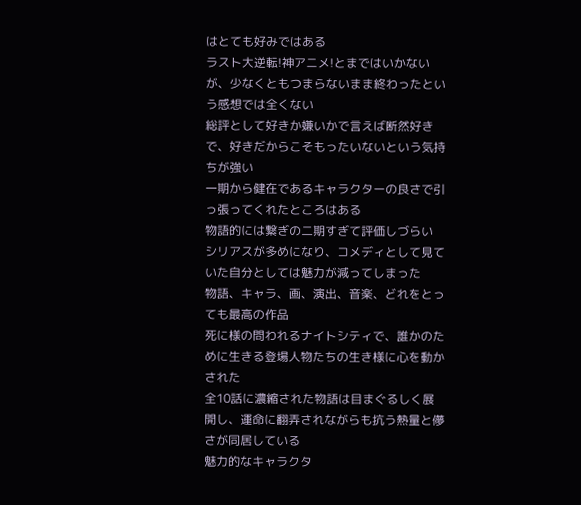はとても好みではある
ラスト大逆転!神アニメ!とまではいかないが、少なくともつまらないまま終わったという感想では全くない
総評として好きか嫌いかで言えば断然好きで、好きだからこそもったいないという気持ちが強い
一期から健在であるキャラクターの良さで引っ張ってくれたところはある
物語的には繋ぎの二期すぎて評価しづらい
シリアスが多めになり、コメディとして見ていた自分としては魅力が減ってしまった
物語、キャラ、画、演出、音楽、どれをとっても最高の作品
死に様の問われるナイトシティで、誰かのために生きる登場人物たちの生き様に心を動かされた
全10話に濃縮された物語は目まぐるしく展開し、運命に翻弄されながらも抗う熱量と儚さが同居している
魅力的なキャラクタ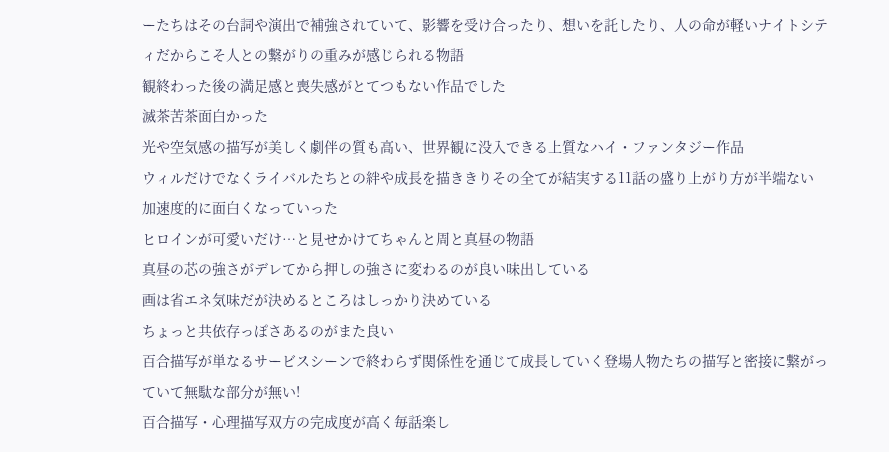ーたちはその台詞や演出で補強されていて、影響を受け合ったり、想いを託したり、人の命が軽いナイトシティだからこそ人との繋がりの重みが感じられる物語
観終わった後の満足感と喪失感がとてつもない作品でした
滅茶苦茶面白かった
光や空気感の描写が美しく劇伴の質も高い、世界観に没入できる上質なハイ・ファンタジー作品
ウィルだけでなくライバルたちとの絆や成長を描ききりその全てが結実する11話の盛り上がり方が半端ない
加速度的に面白くなっていった
ヒロインが可愛いだけ…と見せかけてちゃんと周と真昼の物語
真昼の芯の強さがデレてから押しの強さに変わるのが良い味出している
画は省エネ気味だが決めるところはしっかり決めている
ちょっと共依存っぽさあるのがまた良い
百合描写が単なるサービスシーンで終わらず関係性を通じて成長していく登場人物たちの描写と密接に繋がっていて無駄な部分が無い!
百合描写・心理描写双方の完成度が高く毎話楽し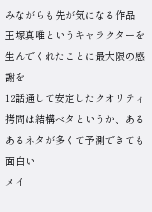みながらも先が気になる作品
王塚真唯というキャラクターを生んでくれたことに最大限の感謝を
12話通して安定したクオリティ
拷問は結構ベタというか、あるあるネタが多くて予測できても面白い
メイ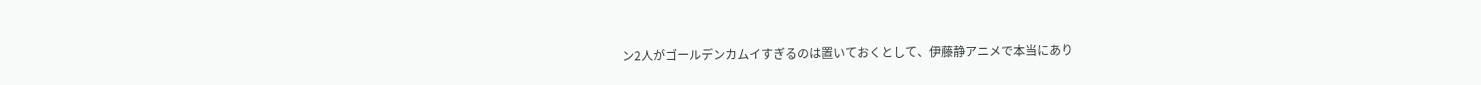ン2人がゴールデンカムイすぎるのは置いておくとして、伊藤静アニメで本当にあり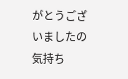がとうございましたの気持ち